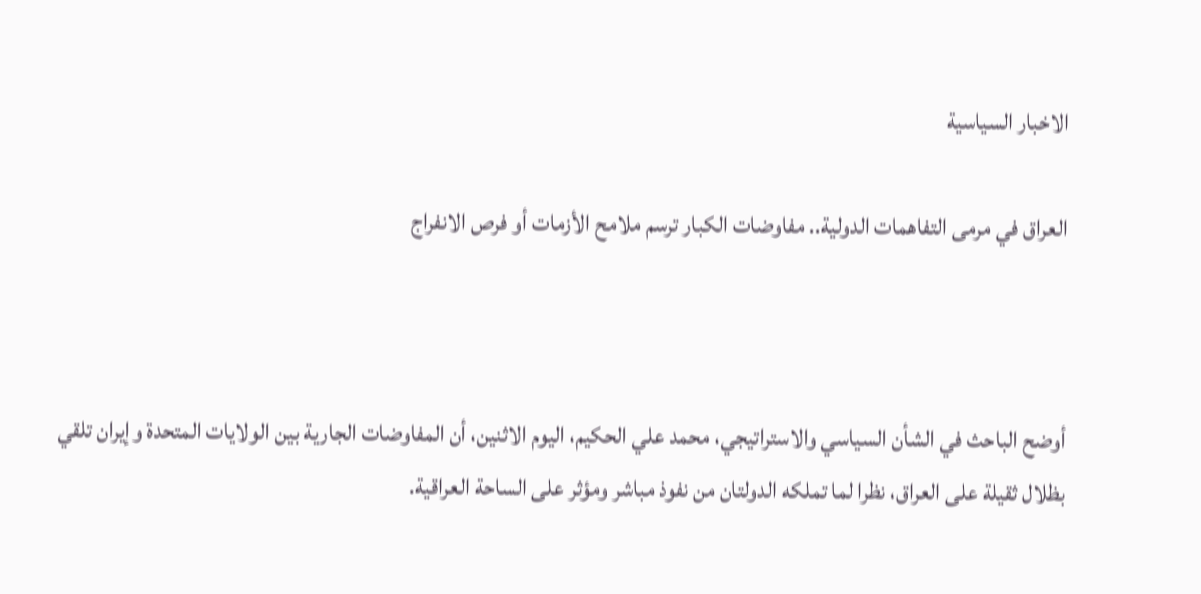الاخبار السياسية

العراق في مرمى التفاهمات الدولية.. مفاوضات الكبار ترسم ملامح الأزمات أو فرص الانفراج



أوضح الباحث في الشأن السياسي والاستراتيجي، محمد علي الحكيم، اليوم الاثنين، أن المفاوضات الجارية بين الولايات المتحدة وإيران تلقي بظلال ثقيلة على العراق، نظرا لما تملكه الدولتان من نفوذ مباشر ومؤثر على الساحة العراقية.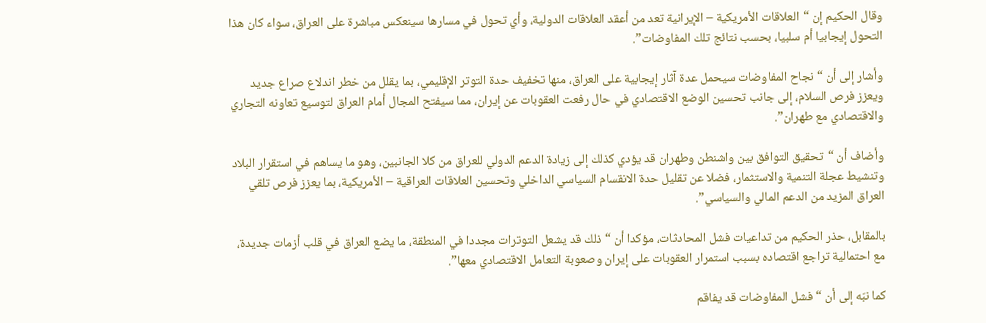وقال الحكيم إن “العلاقات الأمريكية – الإيرانية تعد من أعقد العلاقات الدولية، وأي تحول في مسارها سينعكس مباشرة على العراق، سواء كان هذا التحول إيجابيا أم سلبيا، بحسب نتائج تلك المفاوضات”.

وأشار إلى أن “نجاح المفاوضات سيحمل عدة آثار إيجابية على العراق، منها تخفيف حدة التوتر الإقليمي، بما يقلل من خطر اندلاع صراع جديد ويعزز فرص السلام، إلى جانب تحسين الوضع الاقتصادي في حال رفعت العقوبات عن إيران، مما سيفتح المجال أمام العراق لتوسيع تعاونه التجاري والاقتصادي مع طهران”.

وأضاف أن “تحقيق التوافق بين واشنطن وطهران قد يؤدي كذلك إلى زيادة الدعم الدولي للعراق من كلا الجانبين، وهو ما يساهم في استقرار البلاد وتنشيط عجلة التنمية والاستثمار، فضلا عن تقليل حدة الانقسام السياسي الداخلي وتحسين العلاقات العراقية – الأمريكية، بما يعزز فرص تلقي العراق المزيد من الدعم المالي والسياسي”.

بالمقابل، حذر الحكيم من تداعيات فشل المحادثات، مؤكدا أن “ذلك قد يشعل التوترات مجددا في المنطقة، ما يضع العراق في قلب أزمات جديدة، مع احتمالية تراجع اقتصاده بسبب استمرار العقوبات على إيران وصعوبة التعامل الاقتصادي معها”.

كما نبّه إلى أن “فشل المفاوضات قد يفاقم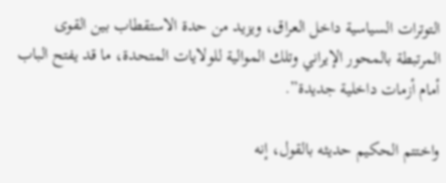التوترات السياسية داخل العراق، ويزيد من حدة الاستقطاب بين القوى المرتبطة بالمحور الإيراني وتلك الموالية للولايات المتحدة، ما قد يفتح الباب أمام أزمات داخلية جديدة”.

واختتم الحكيم حديثه بالقول، إنه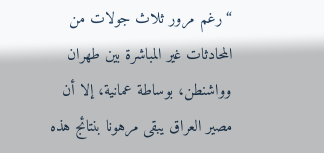“رغم مرور ثلاث جولات من المحادثات غير المباشرة بين طهران وواشنطن، بوساطة عمانية، إلا أن مصير العراق يبقى مرهونا بنتائج هذه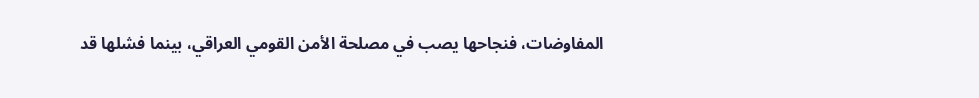المفاوضات، فنجاحها يصب في مصلحة الأمن القومي العراقي، بينما فشلها قد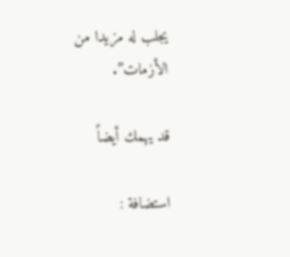يجلب له مزيدا من الأزمات”.

قد يهمك أيضاً

استضافة :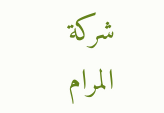شركة المرام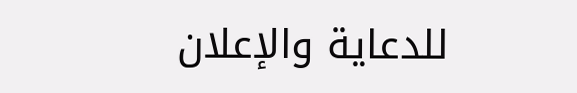للدعاية والإعلان